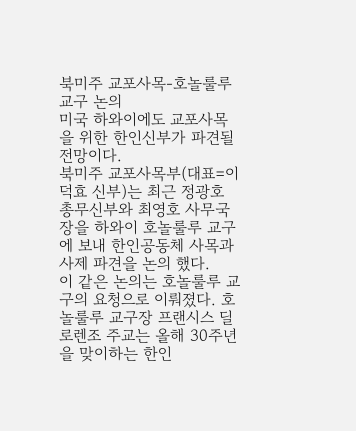북미주 교포사목-호놀룰루 교구 논의
미국 하와이에도 교포사목을 위한 한인신부가 파견될 전망이다.
북미주 교포사목부(대표=이덕효 신부)는 최근 정광호 총무신부와 최영호 사무국장을 하와이 호놀룰루 교구에 보내 한인공동체 사목과 사제 파견을 논의 했다.
이 같은 논의는 호놀룰루 교구의 요청으로 이뤄졌다. 호놀룰루 교구장 프랜시스 딜로렌조 주교는 올해 30주년을 맞이하는 한인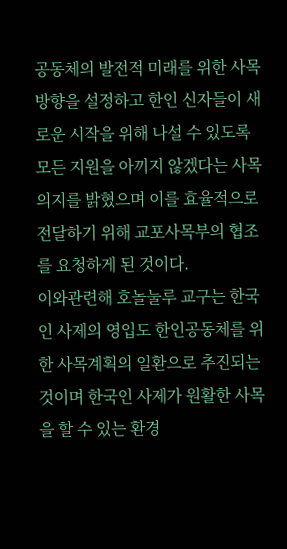공동체의 발전적 미래를 위한 사목방향을 설정하고 한인 신자들이 새로운 시작을 위해 나설 수 있도록 모든 지원을 아끼지 않겠다는 사목의지를 밝혔으며 이를 효율적으로 전달하기 위해 교포사목부의 협조를 요청하게 된 것이다.
이와관련해 호놀눌루 교구는 한국인 사제의 영입도 한인공동체를 위한 사목계획의 일환으로 추진되는 것이며 한국인 사제가 원활한 사목을 할 수 있는 환경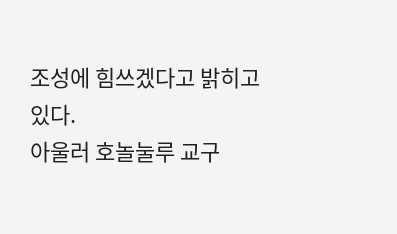조성에 힘쓰겠다고 밝히고 있다.
아울러 호놀눌루 교구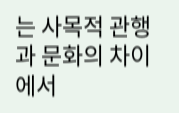는 사목적 관행과 문화의 차이에서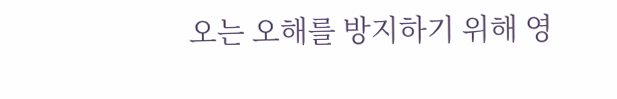오는 오해를 방지하기 위해 영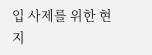입 사제를 위한 현지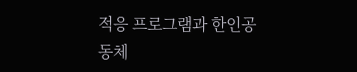적응 프로그램과 한인공동체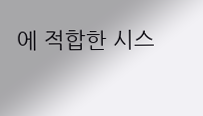에 적합한 시스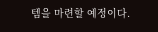템을 마련할 예정이다.